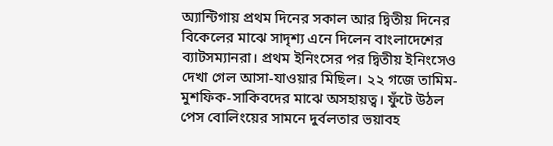অ্যান্টিগায় প্রথম দিনের সকাল আর দ্বিতীয় দিনের বিকেলের মাঝে সাদৃশ্য এনে দিলেন বাংলাদেশের ব্যাটসম্যানরা। প্রথম ইনিংসের পর দ্বিতীয় ইনিংসেও দেখা গেল আসা-যাওয়ার মিছিল। ২২ গজে তামিম-মুশফিক-সাকিবদের মাঝে অসহায়ত্ব। ফুঁটে উঠল পেস বোলিংয়ের সামনে দুর্বলতার ভয়াবহ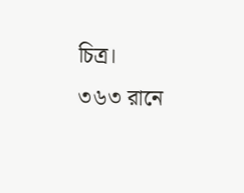চিত্র।
৩৬৩ রানে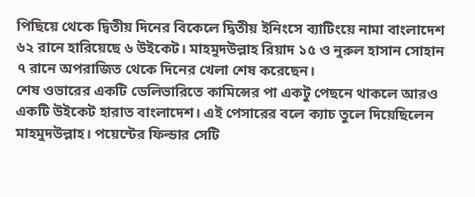পিছিয়ে থেকে দ্বিতীয় দিনের বিকেলে দ্বিতীয় ইনিংসে ব্যাটিংয়ে নামা বাংলাদেশ ৬২ রানে হারিয়েছে ৬ উইকেট। মাহমুদউল্লাহ রিয়াদ ১৫ ও নুরুল হাসান সোহান ৭ রানে অপরাজিত থেকে দিনের খেলা শেষ করেছেন।
শেষ ওভারের একটি ডেলিভারিতে কামিন্সের পা একটু পেছনে থাকলে আরও একটি উইকেট হারাত বাংলাদেশ। এই পেসারের বলে ক্যাচ তুলে দিয়েছিলেন মাহমুদউল্লাহ। পয়েন্টের ফিল্ডার সেটি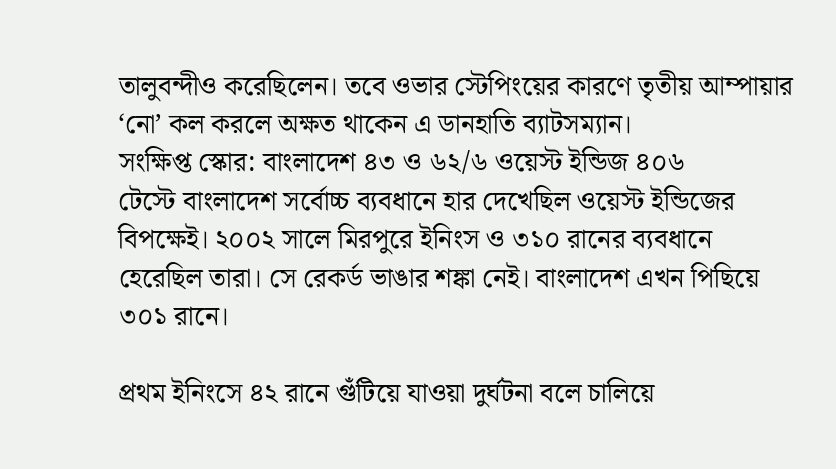তালুবন্দীও করেছিলেন। তবে ওভার স্টেপিংয়ের কারণে তৃতীয় আম্পায়ার ‘নো’ কল করলে অক্ষত থাকেন এ ডানহাতি ব্যাটসম্যান।
সংক্ষিপ্ত স্কোর: বাংলাদেশ ৪৩ ও ৬২/৬ ওয়েস্ট ইন্ডিজ ৪০৬
টেস্টে বাংলাদেশ সর্বোচ্চ ব্যবধানে হার দেখেছিল ওয়েস্ট ইন্ডিজের বিপক্ষেই। ২০০২ সালে মিরপুরে ইনিংস ও ৩১০ রানের ব্যবধানে হেরেছিল তারা। সে রেকর্ড ভাঙার শঙ্কা নেই। বাংলাদেশ এখন পিছিয়ে ৩০১ রানে।

প্রথম ইনিংসে ৪২ রানে গুঁটিয়ে যাওয়া দুর্ঘটনা বলে চালিয়ে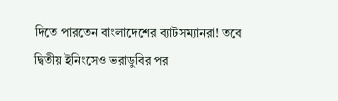দিতে পারতেন বাংলাদেশের ব্যাটসম্যানরা! তবে দ্বিতীয় ইনিংসেও ভরাডুবির পর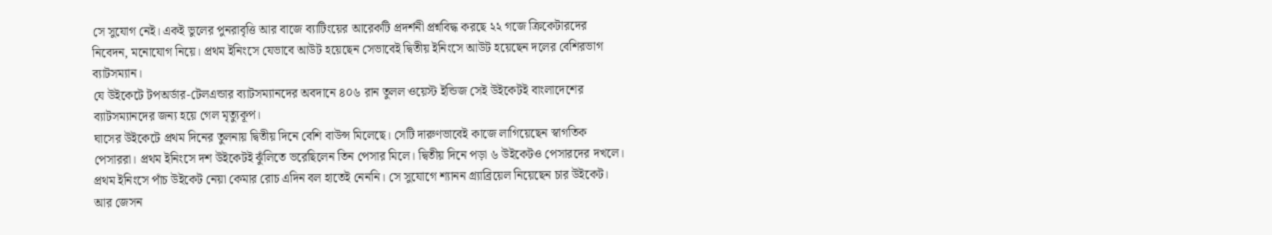সে সুযোগ নেই। একই ভুলের পুনরাবৃত্তি আর বাজে ব্যাটিংয়ের আরেকটি প্রদর্শনী প্রশ্নবিদ্ধ করছে ২২ গজে ক্রিকেটারদের নিবেদন, মনোযোগ নিয়ে। প্রথম ইনিংসে যেভাবে আউট হয়েছেন সেভাবেই দ্বিতীয় ইনিংসে আউট হয়েছেন দলের বেশিরভাগ ব্যাটসম্যান।
যে উইকেটে টপঅর্ডার-টেলএন্ডার ব্যাটসম্যানদের অবদানে ৪০৬ রান তুলল ওয়েস্ট ইন্ডিজ সেই উইকেটই বাংলাদেশের ব্যাটসম্যানদের জন্য হয়ে গেল মৃত্যুকূপ।
ঘাসের উইকেটে প্রথম দিনের তুলনায় দ্বিতীয় দিনে বেশি বাউন্স মিলেছে। সেটি দারুণভাবেই কাজে লাগিয়েছেন স্বাগতিক পেসাররা। প্রথম ইনিংসে দশ উইকেটই ঝুঁলিতে ভরেছিলেন তিন পেসার মিলে। দ্বিতীয় দিনে পড়া ৬ উইকেটও পেসারদের দখলে।
প্রথম ইনিংসে পাঁচ উইকেট নেয়া কেমার রোচ এদিন বল হাতেই নেননি। সে সুযোগে শ্যানন গ্র্যাব্রিয়েল নিয়েছেন চার উইকেট। আর জেসন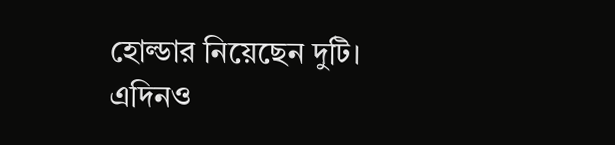হোল্ডার নিয়েছেন দুটি।
এদিনও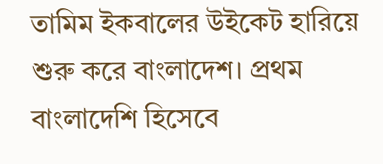তামিম ইকবালের উইকেট হারিয়ে শুরু করে বাংলাদেশ। প্রথম বাংলাদেশি হিসেবে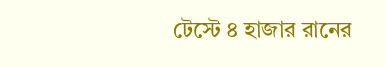টেস্টে ৪ হাজার রানের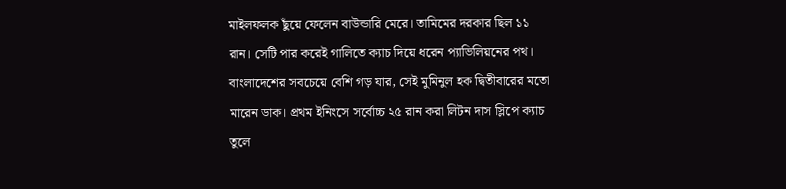মাইলফলক ছুঁয়ে ফেলেন বাউন্ডারি মেরে। তামিমের দরকার ছিল ১১ রান। সেটি পার করেই গালিতে ক্যাচ দিয়ে ধরেন প্যাভিলিয়নের পথ।
বাংলাদেশের সবচেয়ে বেশি গড় যার, সেই মুমিনুল হক দ্বিতীবারের মতো মারেন ডাক। প্রথম ইনিংসে সর্বোচ্চ ২৫ রান করা লিটন দাস স্লিপে ক্যাচ তুলে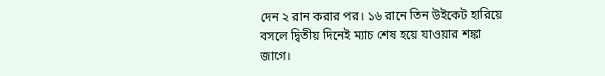দেন ২ রান করার পর। ১৬ রানে তিন উইকেট হারিয়ে বসলে দ্বিতীয় দিনেই ম্যাচ শেষ হয়ে যাওয়ার শঙ্কা জাগে।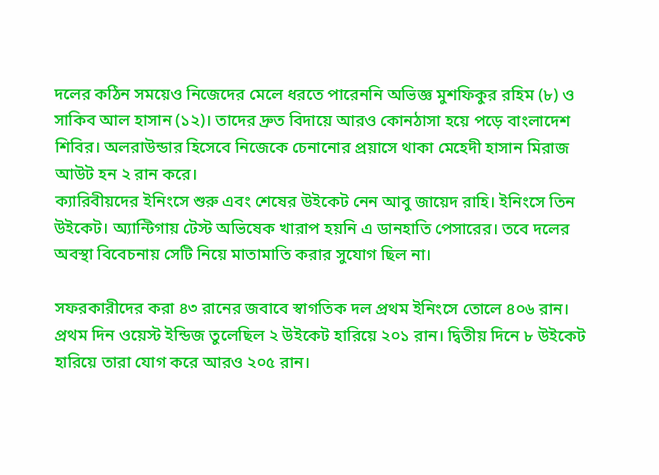দলের কঠিন সময়েও নিজেদের মেলে ধরতে পারেননি অভিজ্ঞ মুশফিকুর রহিম (৮) ও সাকিব আল হাসান (১২)। তাদের দ্রুত বিদায়ে আরও কোনঠাসা হয়ে পড়ে বাংলাদেশ শিবির। অলরাউন্ডার হিসেবে নিজেকে চেনানোর প্রয়াসে থাকা মেহেদী হাসান মিরাজ আউট হন ২ রান করে।
ক্যারিবীয়দের ইনিংসে শুরু এবং শেষের উইকেট নেন আবু জায়েদ রাহি। ইনিংসে তিন উইকেট। অ্যান্টিগায় টেস্ট অভিষেক খারাপ হয়নি এ ডানহাতি পেসারের। তবে দলের অবস্থা বিবেচনায় সেটি নিয়ে মাতামাতি করার সুযোগ ছিল না।

সফরকারীদের করা ৪৩ রানের জবাবে স্বাগতিক দল প্রথম ইনিংসে তোলে ৪০৬ রান।
প্রথম দিন ওয়েস্ট ইন্ডিজ তুলেছিল ২ উইকেট হারিয়ে ২০১ রান। দ্বিতীয় দিনে ৮ উইকেট হারিয়ে তারা যোগ করে আরও ২০৫ রান।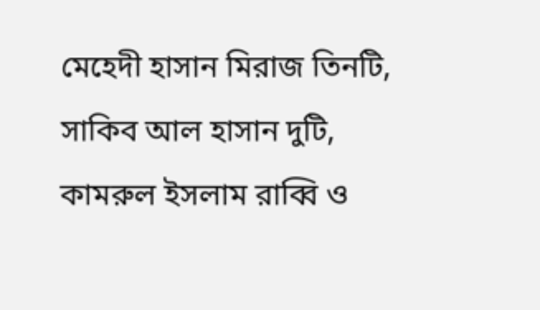মেহেদী হাসান মিরাজ তিনটি, সাকিব আল হাসান দুটি, কামরুল ইসলাম রাব্বি ও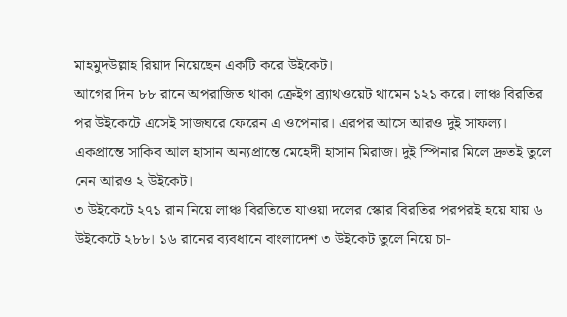মাহমুদউল্লাহ রিয়াদ নিয়েছেন একটি করে উইকেট।
আগের দিন ৮৮ রানে অপরাজিত থাকা ক্রেইগ ব্র্যাথওয়েট থামেন ১২১ করে। লাঞ্চ বিরতির পর উইকেটে এসেই সাজঘরে ফেরেন এ ওপেনার। এরপর আসে আরও দুই সাফল্য। একপ্রান্তে সাকিব আল হাসান অন্যপ্রান্তে মেহেদী হাসান মিরাজ। দুই স্পিনার মিলে দ্রুতই তুলে নেন আরও ২ উইকেট।
৩ উইকেটে ২৭১ রান নিয়ে লাঞ্চ বিরতিতে যাওয়া দলের স্কোর বিরতির পরপরই হয়ে যায় ৬ উইকেটে ২৮৮। ১৬ রানের ব্যবধানে বাংলাদেশ ৩ উইকেট তুলে নিয়ে চা-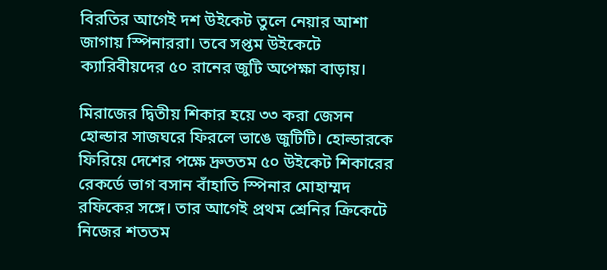বিরতির আগেই দশ উইকেট তুলে নেয়ার আশা জাগায় স্পিনাররা। তবে সপ্তম উইকেটে ক্যারিবীয়দের ৫০ রানের জুটি অপেক্ষা বাড়ায়।

মিরাজের দ্বিতীয় শিকার হয়ে ৩৩ করা জেসন হোল্ডার সাজঘরে ফিরলে ভাঙে জুটিটি। হোল্ডারকে ফিরিয়ে দেশের পক্ষে দ্রুততম ৫০ উইকেট শিকারের রেকর্ডে ভাগ বসান বাঁহাতি স্পিনার মোহাম্মদ রফিকের সঙ্গে। তার আগেই প্রথম শ্রেনির ক্রিকেটে নিজের শততম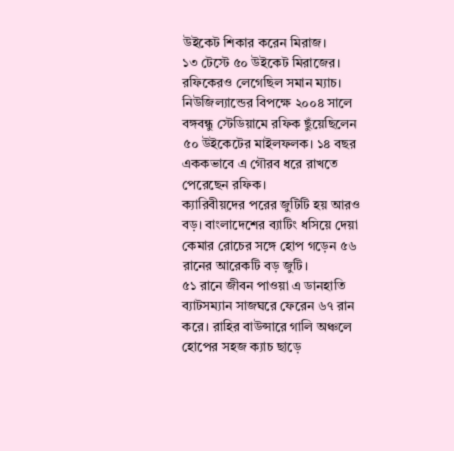উইকেট শিকার করেন মিরাজ।
১৩ টেস্টে ৫০ উইকেট মিরাজের। রফিকেরও লেগেছিল সমান ম্যাচ। নিউজিল্যান্ডের বিপক্ষে ২০০৪ সালে বঙ্গবন্ধু স্টেডিয়ামে রফিক ছুঁয়েছিলেন ৫০ উইকেটের মাইলফলক। ১৪ বছর এককভাবে এ গৌরব ধরে রাখতে পেরেছেন রফিক।
ক্যারিবীয়দের পরের জুটিটি হয় আরও বড়। বাংলাদেশের ব্যাটিং ধসিয়ে দেয়া কেমার রোচের সঙ্গে হোপ গড়েন ৫৬ রানের আরেকটি বড় জুটি।
৫১ রানে জীবন পাওয়া এ ডানহাতি ব্যাটসম্যান সাজঘরে ফেরেন ৬৭ রান করে। রাহির বাউন্সারে গালি অঞ্চলে হোপের সহজ ক্যাচ ছাড়ে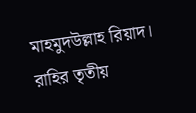মাহমুদউল্লাহ রিয়াদ।
রাহির তৃতীয়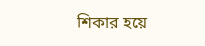শিকার হয়ে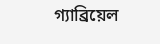গ্যাব্রিয়েল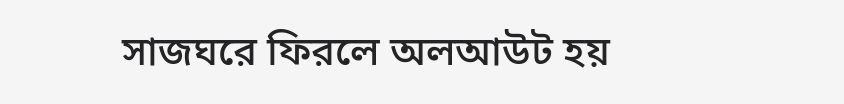সাজঘরে ফিরলে অলআউট হয়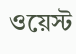ওয়েস্ট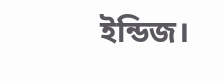ইন্ডিজ।